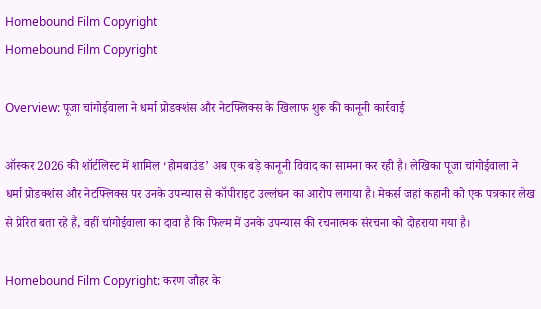Homebound Film Copyright
Homebound Film Copyright

Overview: पूजा चांगोईवाला ने धर्मा प्रोडक्शंस और नेटफ्लिक्स के खिलाफ शुरू की कानूनी कार्रवाई

ऑस्कर 2026 की शॉर्टलिस्ट में शामिल ‘होमबाउंड’ अब एक बड़े कानूनी विवाद का सामना कर रही है। लेखिका पूजा चांगोईवाला ने धर्मा प्रोडक्शंस और नेटफ्लिक्स पर उनके उपन्यास से कॉपीराइट उल्लंघन का आरोप लगाया है। मेकर्स जहां कहानी को एक पत्रकार लेख से प्रेरित बता रहे हैं, वहीं चांगोईवाला का दावा है कि फिल्म में उनके उपन्यास की रचनात्मक संरचना को दोहराया गया है।

Homebound Film Copyright: करण जौहर के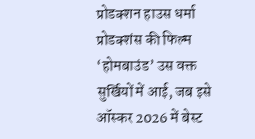प्रोडक्शन हाउस धर्मा प्रोडक्शंस की फिल्म ‘होमबाउंड’ उस वक्त सुर्खियों में आई, जब इसे ऑस्कर 2026 में बेस्ट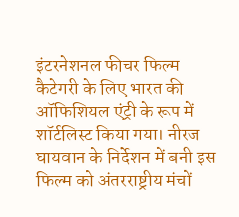इंटरनेशनल फीचर फिल्म कैटेगरी के लिए भारत की ऑफिशियल एंट्री के रूप में शॉर्टलिस्ट किया गया। नीरज घायवान के निर्देशन में बनी इस फिल्म को अंतरराष्ट्रीय मंचों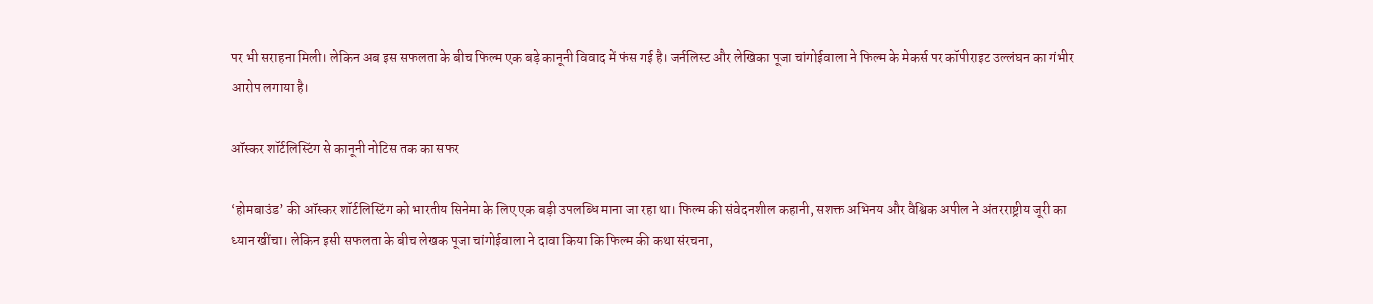पर भी सराहना मिली। लेकिन अब इस सफलता के बीच फिल्म एक बड़े कानूनी विवाद में फंस गई है। जर्नलिस्ट और लेखिका पूजा चांगोईवाला ने फिल्म के मेकर्स पर कॉपीराइट उल्लंघन का गंभीर आरोप लगाया है।

ऑस्कर शॉर्टलिस्टिंग से कानूनी नोटिस तक का सफर

‘होमबाउंड’ की ऑस्कर शॉर्टलिस्टिंग को भारतीय सिनेमा के लिए एक बड़ी उपलब्धि माना जा रहा था। फिल्म की संवेदनशील कहानी, सशक्त अभिनय और वैश्विक अपील ने अंतरराष्ट्रीय जूरी का ध्यान खींचा। लेकिन इसी सफलता के बीच लेखक पूजा चांगोईवाला ने दावा किया कि फिल्म की कथा संरचना,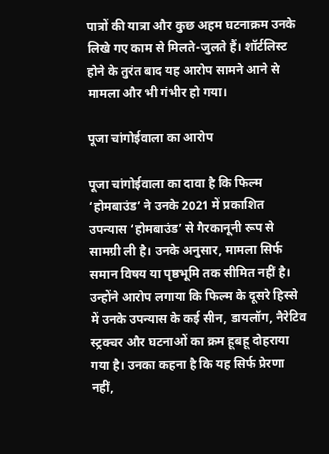पात्रों की यात्रा और कुछ अहम घटनाक्रम उनके लिखे गए काम से मिलते-जुलते हैं। शॉर्टलिस्ट होने के तुरंत बाद यह आरोप सामने आने से मामला और भी गंभीर हो गया।

पूजा चांगोईवाला का आरोप

पूजा चांगोईवाला का दावा है कि फिल्म ‘होमबाउंड’ ने उनके 2021 में प्रकाशित उपन्यास ‘होमबाउंड’ से गैरकानूनी रूप से सामग्री ली है। उनके अनुसार, मामला सिर्फ समान विषय या पृष्ठभूमि तक सीमित नहीं है। उन्होंने आरोप लगाया कि फिल्म के दूसरे हिस्से में उनके उपन्यास के कई सीन, डायलॉग, नैरेटिव स्ट्रक्चर और घटनाओं का क्रम हूबहू दोहराया गया है। उनका कहना है कि यह सिर्फ प्रेरणा नहीं,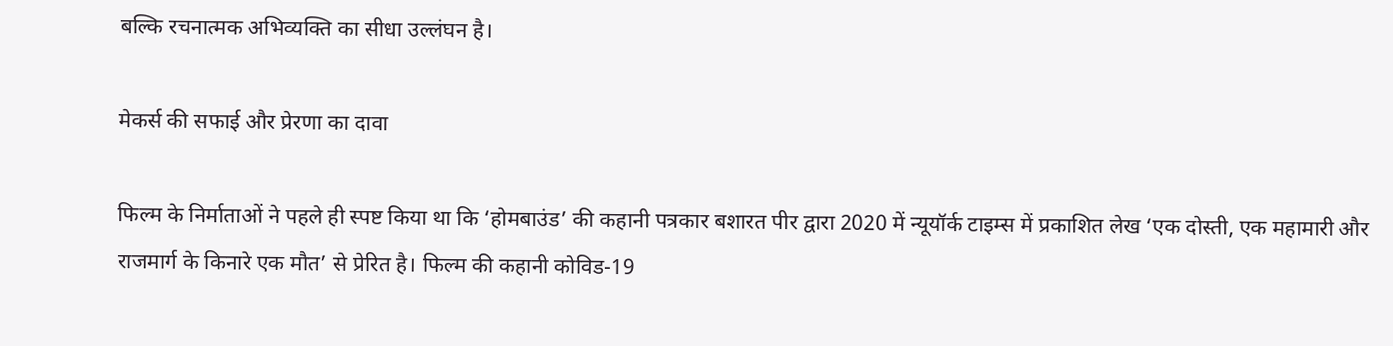बल्कि रचनात्मक अभिव्यक्ति का सीधा उल्लंघन है।

मेकर्स की सफाई और प्रेरणा का दावा

फिल्म के निर्माताओं ने पहले ही स्पष्ट किया था कि ‘होमबाउंड’ की कहानी पत्रकार बशारत पीर द्वारा 2020 में न्यूयॉर्क टाइम्स में प्रकाशित लेख ‘एक दोस्ती, एक महामारी और राजमार्ग के किनारे एक मौत’ से प्रेरित है। फिल्म की कहानी कोविड-19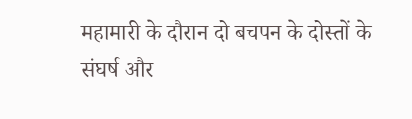महामारी के दौरान दो बचपन के दोस्तों के संघर्ष और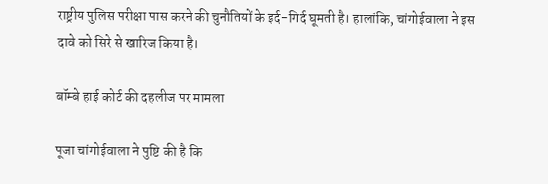राष्ट्रीय पुलिस परीक्षा पास करने की चुनौतियों के इर्द-गिर्द घूमती है। हालांकि, चांगोईवाला ने इस दावे को सिरे से खारिज किया है।

बॉम्बे हाई कोर्ट की दहलीज पर मामला

पूजा चांगोईवाला ने पुष्टि की है कि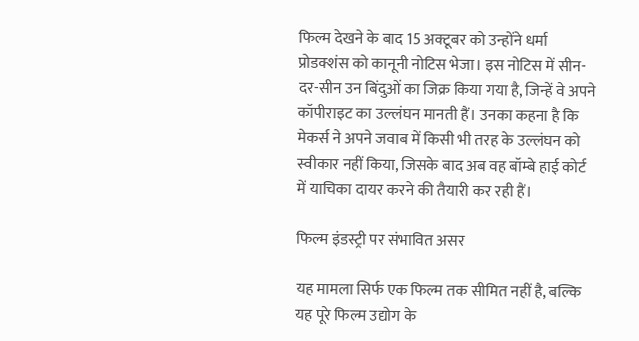फिल्म देखने के बाद 15 अक्टूबर को उन्होंने धर्मा प्रोडक्शंस को कानूनी नोटिस भेजा। इस नोटिस में सीन-दर-सीन उन बिंदुओं का जिक्र किया गया है, जिन्हें वे अपने कॉपीराइट का उल्लंघन मानती हैं। उनका कहना है कि मेकर्स ने अपने जवाब में किसी भी तरह के उल्लंघन को स्वीकार नहीं किया, जिसके बाद अब वह बॉम्बे हाई कोर्ट में याचिका दायर करने की तैयारी कर रही हैं।

फिल्म इंडस्ट्री पर संभावित असर

यह मामला सिर्फ एक फिल्म तक सीमित नहीं है, बल्कि यह पूरे फिल्म उद्योग के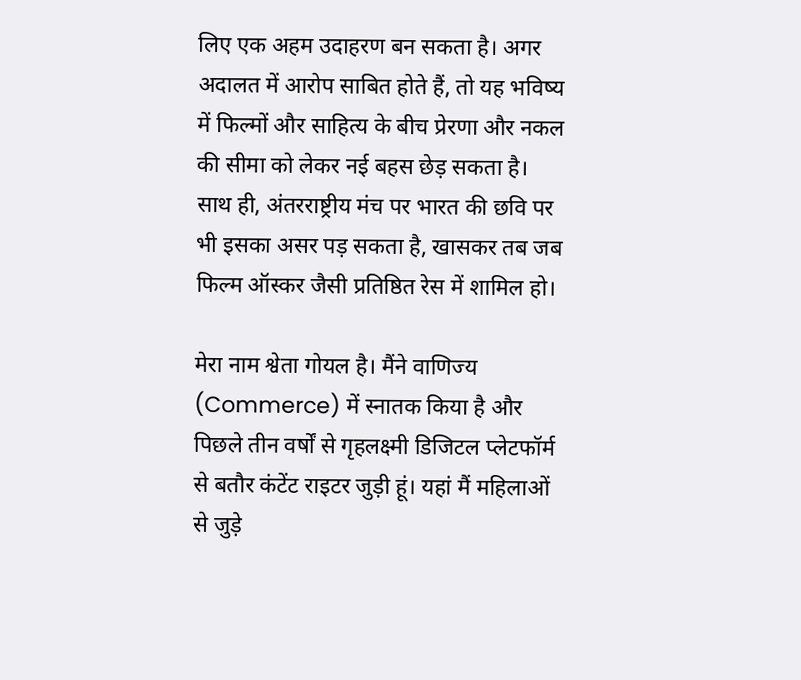लिए एक अहम उदाहरण बन सकता है। अगर अदालत में आरोप साबित होते हैं, तो यह भविष्य में फिल्मों और साहित्य के बीच प्रेरणा और नकल की सीमा को लेकर नई बहस छेड़ सकता है। साथ ही, अंतरराष्ट्रीय मंच पर भारत की छवि पर भी इसका असर पड़ सकता है, खासकर तब जब फिल्म ऑस्कर जैसी प्रतिष्ठित रेस में शामिल हो।

मेरा नाम श्वेता गोयल है। मैंने वाणिज्य (Commerce) में स्नातक किया है और पिछले तीन वर्षों से गृहलक्ष्मी डिजिटल प्लेटफॉर्म से बतौर कंटेंट राइटर जुड़ी हूं। यहां मैं महिलाओं से जुड़े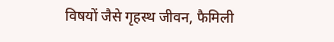विषयों जैसे गृहस्थ जीवन, फैमिली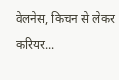वेलनेस, किचन से लेकर करियर...